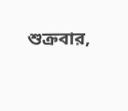শুক্রবার,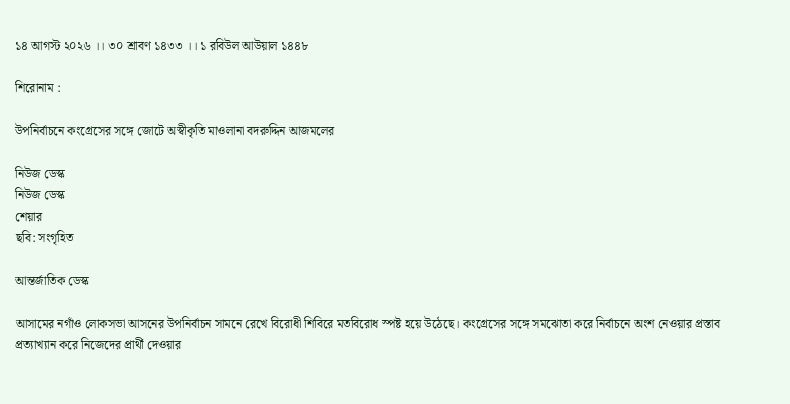১৪ আগস্ট ২০২৬ ।। ৩০ শ্রাবণ ১৪৩৩ ।। ১ রবিউল আউয়াল ১৪৪৮

শিরোনাম :

উপনির্বাচনে কংগ্রেসের সঙ্গে জোটে অস্বীকৃতি মাওলানা বদরুদ্দিন আজমলের

নিউজ ডেস্ক
নিউজ ডেস্ক
শেয়ার
ছবি: সংগৃহিত

আন্তর্জাতিক ডেস্ক

আসামের নগাঁও লোকসভা আসনের উপনির্বাচন সামনে রেখে বিরোধী শিবিরে মতবিরোধ স্পষ্ট হয়ে উঠেছে। কংগ্রেসের সঙ্গে সমঝোতা করে নির্বাচনে অংশ নেওয়ার প্রস্তাব প্রত্যাখ্যান করে নিজেদের প্রার্থী দেওয়ার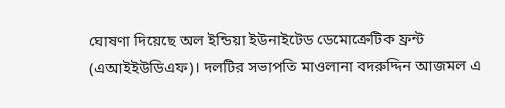ঘোষণা দিয়েছে অল ইন্ডিয়া ইউনাইটেড ডেমোক্রেটিক ফ্রন্ট (এআইইউডিএফ)। দলটির সভাপতি মাওলানা বদরুদ্দিন আজমল এ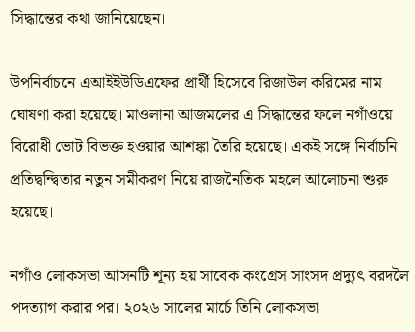সিদ্ধান্তের কথা জানিয়েছেন।

উপনির্বাচনে এআইইউডিএফের প্রার্থী হিসেবে রিজাউল করিমের নাম ঘোষণা করা হয়েছে। মাওলানা আজমলের এ সিদ্ধান্তের ফলে নগাঁওয়ে বিরোধী ভোট বিভক্ত হওয়ার আশঙ্কা তৈরি হয়েছে। একই সঙ্গে নির্বাচনি প্রতিদ্বন্দ্বিতার নতুন সমীকরণ নিয়ে রাজনৈতিক মহলে আলোচনা শুরু হয়েছে।

নগাঁও লোকসভা আসনটি শূন্য হয় সাবেক কংগ্রেস সাংসদ প্রদ্যুৎ বরদলৈ পদত্যাগ করার পর। ২০২৬ সালের মার্চে তিনি লোকসভা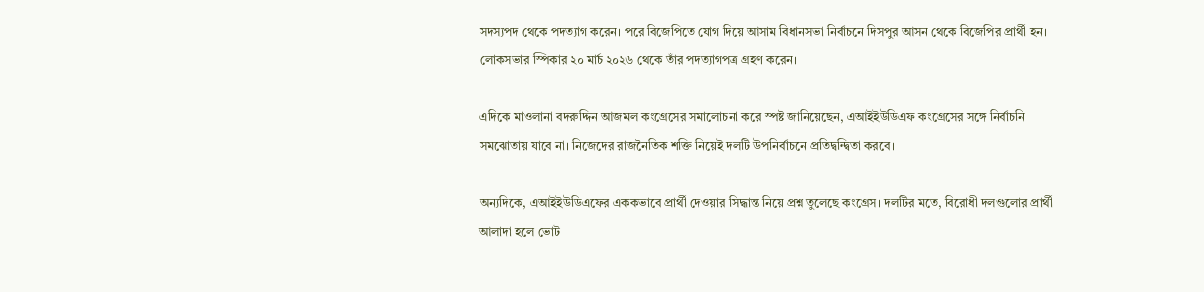সদস্যপদ থেকে পদত্যাগ করেন। পরে বিজেপিতে যোগ দিয়ে আসাম বিধানসভা নির্বাচনে দিসপুর আসন থেকে বিজেপির প্রার্থী হন। লোকসভার স্পিকার ২০ মার্চ ২০২৬ থেকে তাঁর পদত্যাগপত্র গ্রহণ করেন।

এদিকে মাওলানা বদরুদ্দিন আজমল কংগ্রেসের সমালোচনা করে স্পষ্ট জানিয়েছেন, এআইইউডিএফ কংগ্রেসের সঙ্গে নির্বাচনি সমঝোতায় যাবে না। নিজেদের রাজনৈতিক শক্তি নিয়েই দলটি উপনির্বাচনে প্রতিদ্বন্দ্বিতা করবে।

অন্যদিকে, এআইইউডিএফের এককভাবে প্রার্থী দেওয়ার সিদ্ধান্ত নিয়ে প্রশ্ন তুলেছে কংগ্রেস। দলটির মতে, বিরোধী দলগুলোর প্রার্থী আলাদা হলে ভোট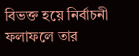বিভক্ত হয়ে নির্বাচনী ফলাফলে তার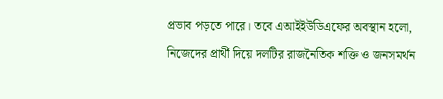প্রভাব পড়তে পারে। তবে এআইইউডিএফের অবস্থান হলো, নিজেদের প্রার্থী দিয়ে দলটির রাজনৈতিক শক্তি ও জনসমর্থন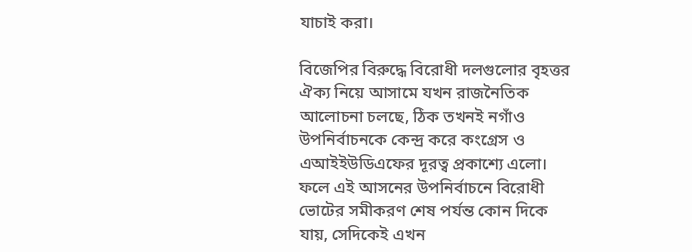যাচাই করা।

বিজেপির বিরুদ্ধে বিরোধী দলগুলোর বৃহত্তর ঐক্য নিয়ে আসামে যখন রাজনৈতিক আলোচনা চলছে, ঠিক তখনই নগাঁও উপনির্বাচনকে কেন্দ্র করে কংগ্রেস ও এআইইউডিএফের দূরত্ব প্রকাশ্যে এলো। ফলে এই আসনের উপনির্বাচনে বিরোধী ভোটের সমীকরণ শেষ পর্যন্ত কোন দিকে যায়, সেদিকেই এখন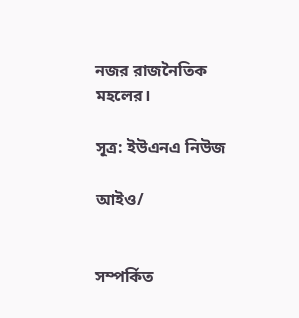নজর রাজনৈতিক মহলের।

সূত্র: ইউএনএ নিউজ

আইও/


সম্পর্কিত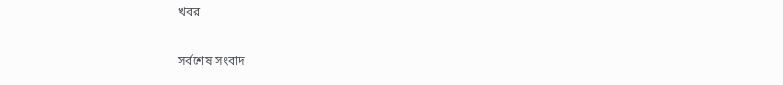খবর

সর্বশেষ সংবাদ